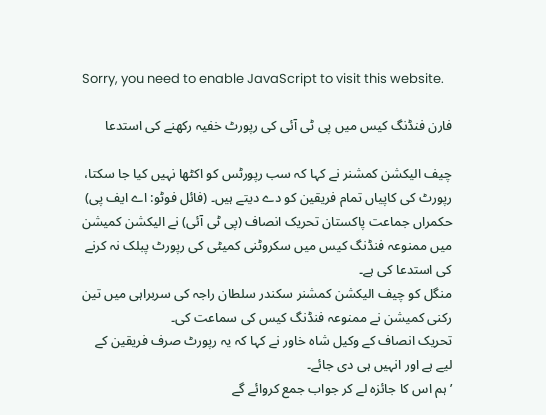Sorry, you need to enable JavaScript to visit this website.

فارن فنڈنگ کیس میں پی ٹی آئی کی رپورٹ خفیہ رکھنے کی استدعا

چیف الیکشن کمشنر نے کہا کہ سب رپورٹس کو اکٹھا نہیں کیا جا سکتا، رپورٹ کی کاپیاں تمام فریقین کو دے دیتے ہیں۔ (فائل فوٹو: اے ایف پی)
حکمراں جماعت پاکستان تحریک انصاف (پی ٹی آئی) نے الیکشن کمیشن میں ممنوعہ فنڈنگ کیس میں سکروٹنی کمیٹی کی رپورٹ پبلک نہ کرنے کی استدعا کی ہے۔
منگل کو چیف الیکشن کمشنر سکندر سلطان راجہ کی سربراہی میں تین رکنی کمیشن نے ممنوعہ فنڈنگ کیس کی سماعت کی۔
تحریک انصاف کے وکیل شاہ خاور نے کہا کہ یہ رپورٹ صرف فریقین کے لیے ہے اور انہیں ہی دی جائے۔
’ہم اس کا جائزہ لے کر جواب جمع کروائے گے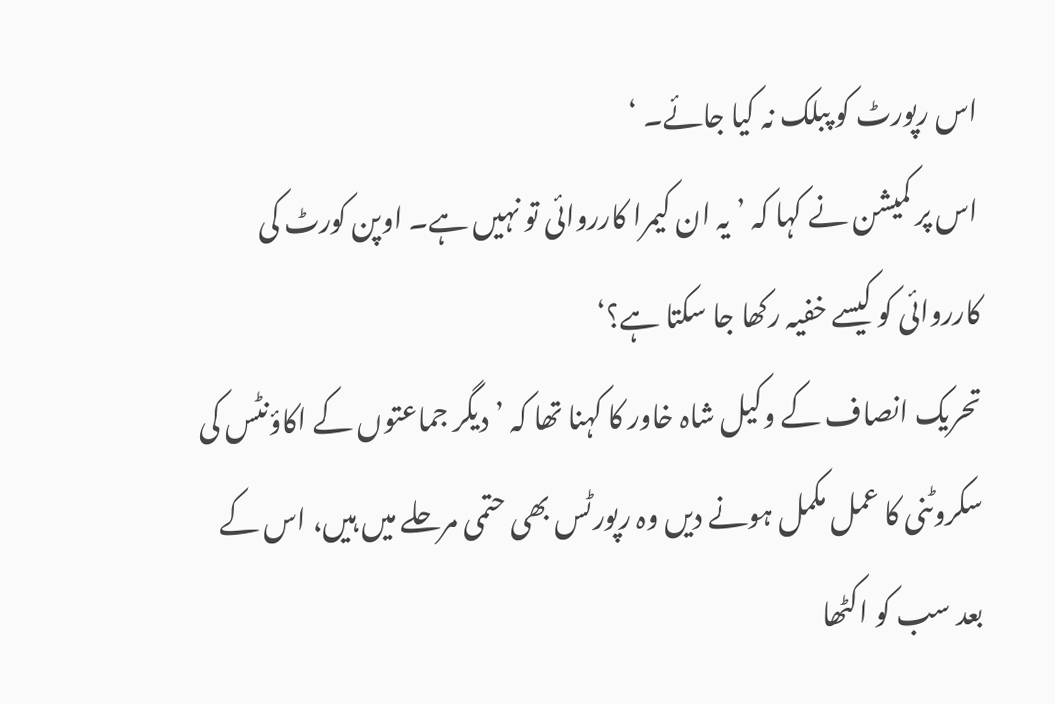اس رپورٹ کو پبلک نہ کیا جائے۔ ‘
اس پر کمیشن نے کہا کہ ’یہ ان کیمرا کارروائی تو نہیں ہے۔ اوپن کورٹ کی کارروائی کو کیسے خفیہ رکھا جا سکتا ہے؟‘
تحریک انصاف کے وکیل شاہ خاور کا کہنا تھا کہ ’دیگر جماعتوں کے اکاؤنٹس کی سکروٹنی کا عمل مکمل ہونے دیں وہ رپورٹس بھی حتمی مرحلے میں ہیں، اس کے بعد سب کو اکٹھا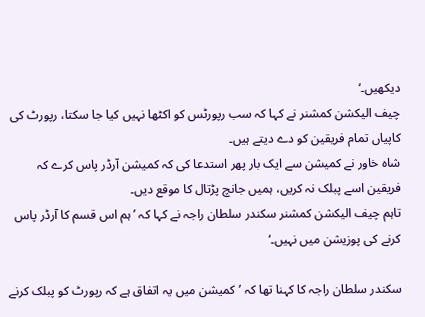دیکھیں۔‘
چیف الیکشن کمشنر نے کہا کہ سب رپورٹس کو اکٹھا نہیں کیا جا سکتا، رپورٹ کی کاپیاں تمام فریقین کو دے دیتے ہیں۔
شاہ خاور نے کمیشن سے ایک بار پھر استدعا کی کہ کمیشن آرڈر پاس کرے کہ فریقین اسے پبلک نہ کریں، ہمیں جانچ پڑتال کا موقع دیں۔
تاہم چیف الیکشن کمشنر سکندر سلطان راجہ نے کہا کہ ’ہم اس قسم کا آرڈر پاس کرنے کی پوزیشن میں نہیں۔‘

سکندر سلطان راجہ کا کہنا تھا کہ ’کمیشن میں یہ اتفاق ہے کہ رپورٹ کو پبلک کرنے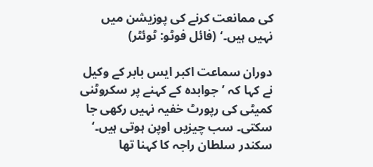کی ممانعت کرنے کی پوزیشن میں نہیں ہیں۔‘ (فائل فوٹو: ٹوئٹر)

دوران سماعت اکبر ایس بابر کے وکیل نے کہا کہ ’جوابدہ کے کہنے پر سکروٹنی کمیٹی کی رپورٹ خفیہ نہیں رکھی جا سکتی۔ سب چیزیں اوپن ہوتی ہیں۔‘
سکندر سلطان راجہ کا کہنا تھا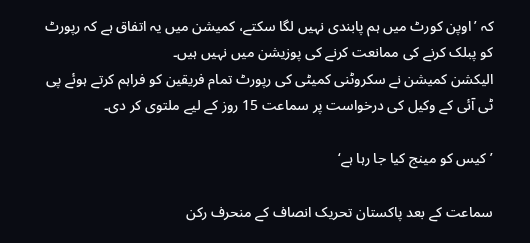کہ ’اوپن کورٹ میں ہم پابندی نہیں لگا سکتے، کمیشن میں یہ اتفاق ہے کہ رپورٹ کو پبلک کرنے کی ممانعت کرنے کی پوزیشن میں نہیں ہیں۔
الیکشن کمیشن نے سکروٹنی کمیٹی کی رپورٹ تمام فریقین کو فراہم کرتے ہوئے پی ٹی آئی کے وکیل کی درخواست پر سماعت 15 روز کے لیے ملتوی کر دی۔

’کیس کو مینج کیا جا رہا ہے‘

سماعت کے بعد پاکستان تحریک انصاف کے منحرف رکن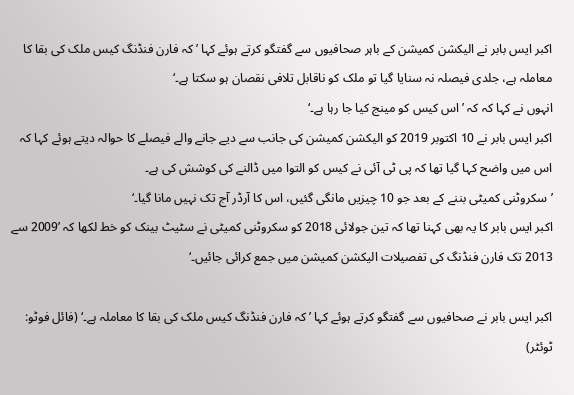اکبر ایس بابر نے الیکشن کمیشن کے باہر صحافیوں سے گفتگو کرتے ہوئے کہا ’کہ فارن فنڈنگ کیس ملک کی بقا کا معاملہ ہے، جلدی فیصلہ نہ سنایا گیا تو ملک کو ناقابل تلافی نقصان ہو سکتا ہے۔‘
انہوں نے کہا کہ کہ ’اس کیس کو مینج کیا جا رہا ہے۔‘
اکبر ایس بابر نے 10 اکتوبر 2019 کو الیکشن کمیشن کی جانب سے دیے جانے والے فیصلے کا حوالہ دیتے ہوئے کہا کہ اس میں واضح کہا گیا تھا کہ پی ٹی آئی نے کیس کو التوا میں ڈالنے کی کوشش کی ہے۔
’سکروٹنی کمیٹی بننے کے بعد جو 10 چیزیں مانگی گئیں، اس کا آرڈر آج تک نہیں مانا گیا۔‘
اکبر ایس بابر کا یہ بھی کہنا تھا کہ تین جولائی 2018 کو سکروٹنی کمیٹی نے سٹیٹ بینک کو خط لکھا کہ ’2009 سے 2013 تک فارن فنڈنگ کی تفصیلات الیکشن کمیشن میں جمع کرائی جائیں۔‘

اکبر ایس بابر نے صحافیوں سے گفتگو کرتے ہوئے کہا ’کہ فارن فنڈنگ کیس ملک کی بقا کا معاملہ ہے۔‘ (فائل فوٹو: ٹوئٹر)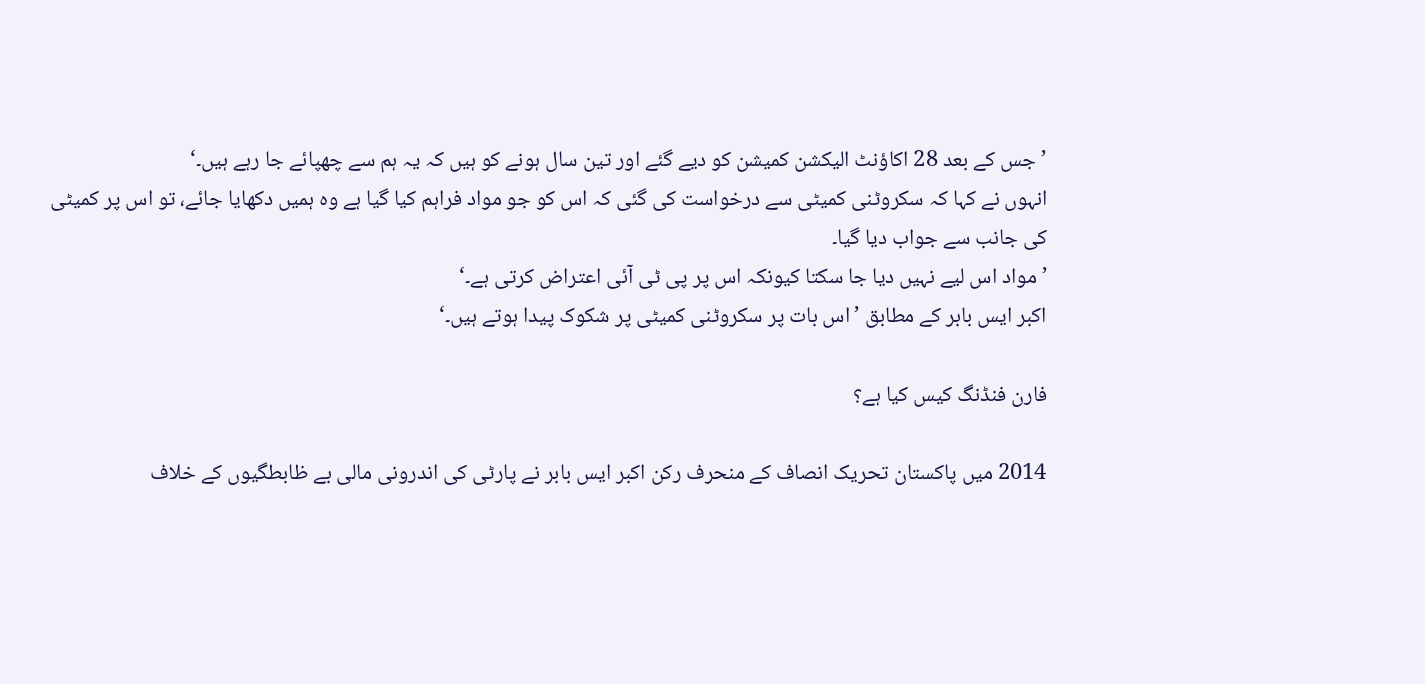’جس کے بعد 28 اکاؤنٹ الیکشن کمیشن کو دیے گئے اور تین سال ہونے کو ہیں کہ یہ ہم سے چھپائے جا رہے ہیں۔‘
انہوں نے کہا کہ سکروٹنی کمیٹی سے درخواست کی گئی کہ اس کو جو مواد فراہم کیا گیا ہے وہ ہمیں دکھایا جائے، تو اس پر کمیٹی کی جانب سے جواب دیا گیا۔
’مواد اس لیے نہیں دیا جا سکتا کیونکہ اس پر پی ٹی آئی اعتراض کرتی ہے۔‘
اکبر ایس بابر کے مطابق ’اس بات پر سکروٹنی کمیٹی پر شکوک پیدا ہوتے ہیں۔‘

فارن فنڈنگ کیس کیا ہے؟

2014 میں پاکستان تحریک انصاف کے منحرف رکن اکبر ایس بابر نے پارٹی کی اندرونی مالی بے ظابطگیوں کے خلاف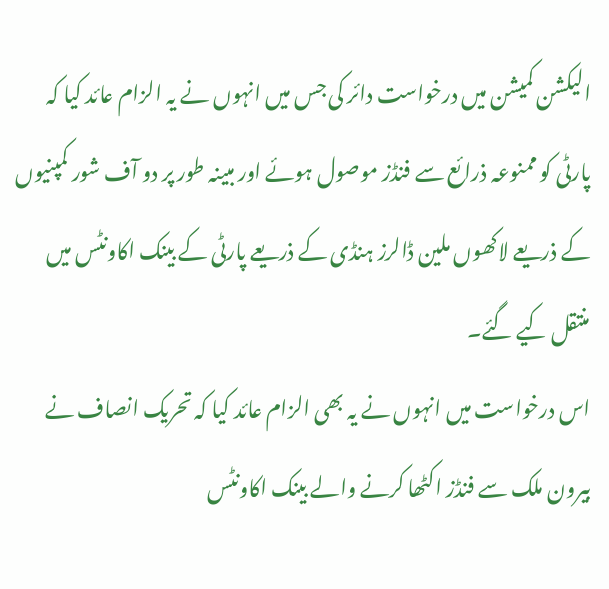الیکشن کمیشن میں درخواست دائر کی جس میں انہوں نے یہ الزام عائد کیا کہ پارٹی کو ممنوعہ ذرائع سے فنڈز موصول ہوئے اور مبینہ طور پر دو آف شور کمپنیوں کے ذریعے لاکھوں ملین ڈالرز ہنڈی کے ذریعے پارٹی کے بینک اکاونٹس میں منتقل کیے گئے۔
اس درخواست میں انہوں نے یہ بھی الزام عائد کیا کہ تحریک انصاف نے بیرون ملک سے فنڈز اکٹھا کرنے والے بینک اکاونٹس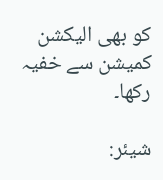کو بھی الیکشن کمیشن سے خفیہ رکھا۔

شیئر: